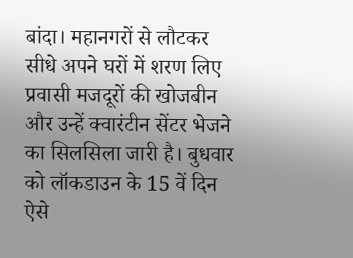बांदा। महानगरों से लौटकर सीधे अपने घरों में शरण लिए प्रवासी मजदूरों की खोजबीन और उन्हें क्वारंटीन सेंटर भेजने का सिलसिला जारी है। बुधवार को लॉकडाउन के 15 वें दिन ऐसे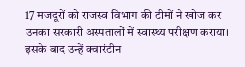17 मजदूरों को राजस्व विभाग की टीमों ने खोज कर उनका सरकारी अस्पतालों में स्वास्थ्य परीक्षण कराया। इसके बाद उन्हें क्वारंटीन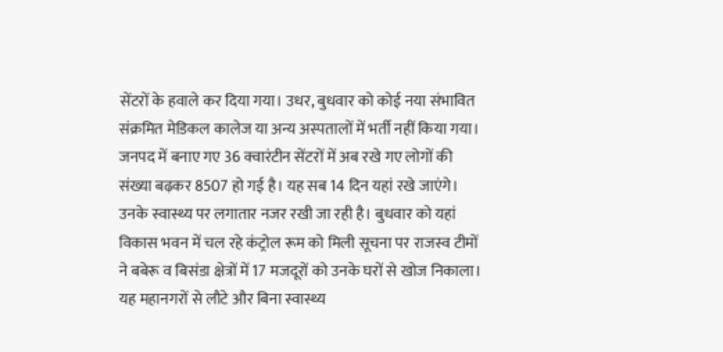सेंटरों के हवाले कर दिया गया। उधर, बुधवार को कोई नया संभावित संक्रमित मेडिकल कालेज या अन्य अस्पतालों में भर्ती नहीं किया गया।
जनपद में बनाए गए 36 क्वारंटीन सेंटरों में अब रखे गए लोगों की संख्या बढ़कर 8507 हो गई है। यह सब 14 दिन यहां रखे जाएंगे। उनके स्वास्थ्य पर लगातार नजर रखी जा रही है। बुधवार को यहां विकास भवन में चल रहे कंट्रोल रूम को मिली सूचना पर राजस्व टीमों ने बबेरू व बिसंडा क्षेत्रों में 17 मजदूरों को उनके घरों से खोज निकाला। यह महानगरों से लौटे और बिना स्वास्थ्य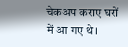चेकअप कराए घरों में आ गए थे।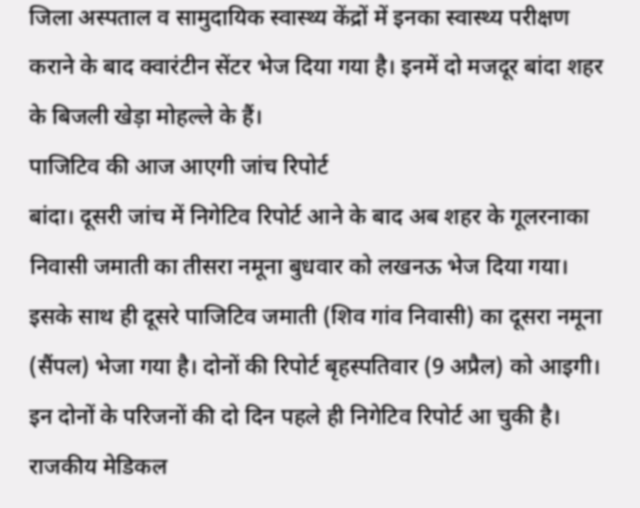जिला अस्पताल व सामुदायिक स्वास्थ्य केंद्रों में इनका स्वास्थ्य परीक्षण कराने के बाद क्वारंटीन सेंटर भेज दिया गया है। इनमें दो मजदूर बांदा शहर के बिजली खेड़ा मोहल्ले के हैं।
पाजिटिव की आज आएगी जांच रिपोर्ट
बांदा। दूसरी जांच में निगेटिव रिपोर्ट आने के बाद अब शहर के गूलरनाका निवासी जमाती का तीसरा नमूना बुधवार को लखनऊ भेज दिया गया। इसके साथ ही दूसरे पाजिटिव जमाती (शिव गांव निवासी) का दूसरा नमूना (सैंपल) भेजा गया है। दोनों की रिपोर्ट बृहस्पतिवार (9 अप्रैल) को आइगी। इन दोनों के परिजनों की दो दिन पहले ही निगेटिव रिपोर्ट आ चुकी है। राजकीय मेडिकल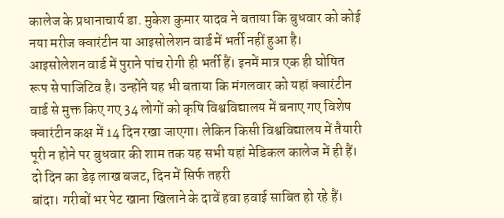कालेज के प्रधानाचार्य डा. मुकेश कुमार यादव ने बताया कि बुधवार को कोई नया मरीज क्वारंटीन या आइसोलेशन वार्ड में भर्ती नहीं हुआ है।
आइसोलेशन वार्ड में पुराने पांच रोगी ही भर्ती हैं। इनमें मात्र एक ही घोषित रूप से पाजिटिव है। उन्होंने यह भी बताया कि मंगलवार को यहां क्वारंटीन वार्ड से मुक्त किए गए 34 लोगों को कृषि विश्वविद्यालय में बनाए गए विशेष क्वारंटीन कक्ष में 14 दिन रखा जाएगा। लेकिन किसी विश्वविद्यालय में तैयारी पूरी न होने पर बुधवार की शाम तक यह सभी यहां मेडिकल कालेज में ही हैं।
दो दिन का डेढ़ लाख बजट, दिन में सिर्फ तहरी
बांदा। गरीबों भर पेट खाना खिलाने के दावें हवा हवाई साबित हो रहे हैं।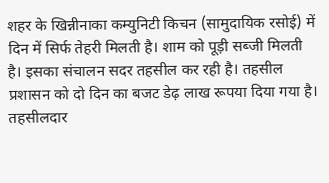शहर के खिन्नीनाका कम्युनिटी किचन (सामुदायिक रसोई) में दिन में सिर्फ तेहरी मिलती है। शाम को पूड़ी सब्जी मिलती है। इसका संचालन सदर तहसील कर रही है। तहसील प्रशासन को दो दिन का बजट डेढ़ लाख रूपया दिया गया है। तहसीलदार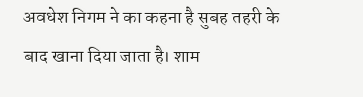अवधेश निगम ने का कहना है सुबह तहरी के बाद खाना दिया जाता है। शाम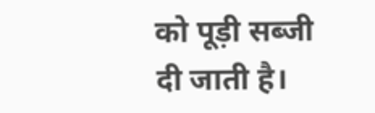को पूड़ी सब्जी दी जाती है।